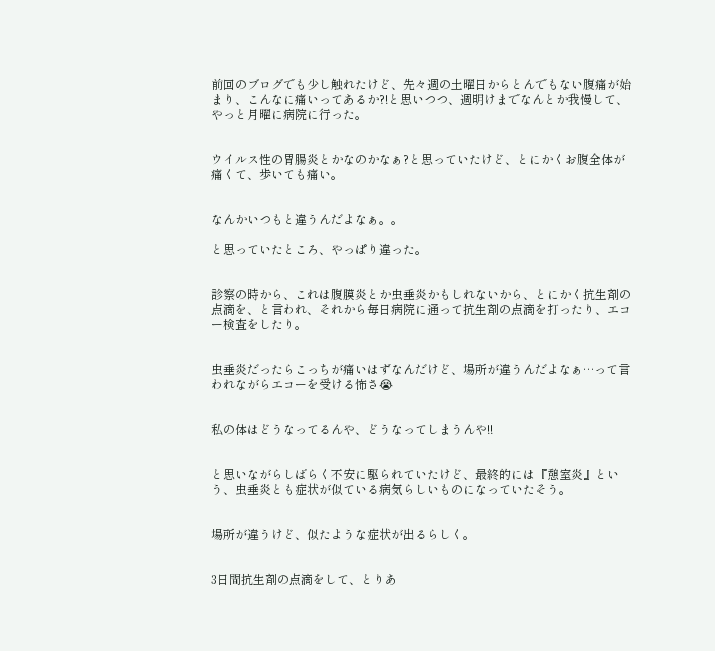前回のブログでも少し触れたけど、先々週の土曜日からとんでもない腹痛が始まり、こんなに痛いってあるか?!と思いつつ、週明けまでなんとか我慢して、やっと月曜に病院に行った。


ウイルス性の胃腸炎とかなのかなぁ?と思っていたけど、とにかくお腹全体が痛くて、歩いても痛い。


なんかいつもと違うんだよなぁ。。

と思っていたところ、やっぱり違った。


診察の時から、これは腹膜炎とか虫垂炎かもしれないから、とにかく抗生剤の点滴を、と言われ、それから毎日病院に通って抗生剤の点滴を打ったり、エコー検査をしたり。


虫垂炎だったらこっちが痛いはずなんだけど、場所が違うんだよなぁ…って言われながらエコーを受ける怖さ😭


私の体はどうなってるんや、どうなってしまうんや!!


と思いながらしばらく不安に駆られていたけど、最終的には『憩室炎』という、虫垂炎とも症状が似ている病気らしいものになっていたそう。


場所が違うけど、似たような症状が出るらしく。


3日間抗生剤の点滴をして、とりあ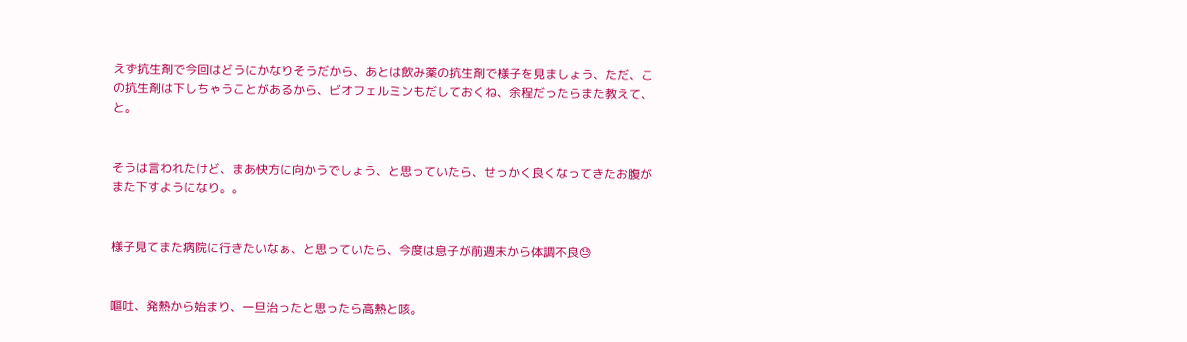えず抗生剤で今回はどうにかなりそうだから、あとは飲み薬の抗生剤で様子を見ましょう、ただ、この抗生剤は下しちゃうことがあるから、ビオフェルミンもだしておくね、余程だったらまた教えて、と。


そうは言われたけど、まあ快方に向かうでしょう、と思っていたら、せっかく良くなってきたお腹がまた下すようになり。。


様子見てまた病院に行きたいなぁ、と思っていたら、今度は息子が前週末から体調不良😓


嘔吐、発熱から始まり、一旦治ったと思ったら高熱と咳。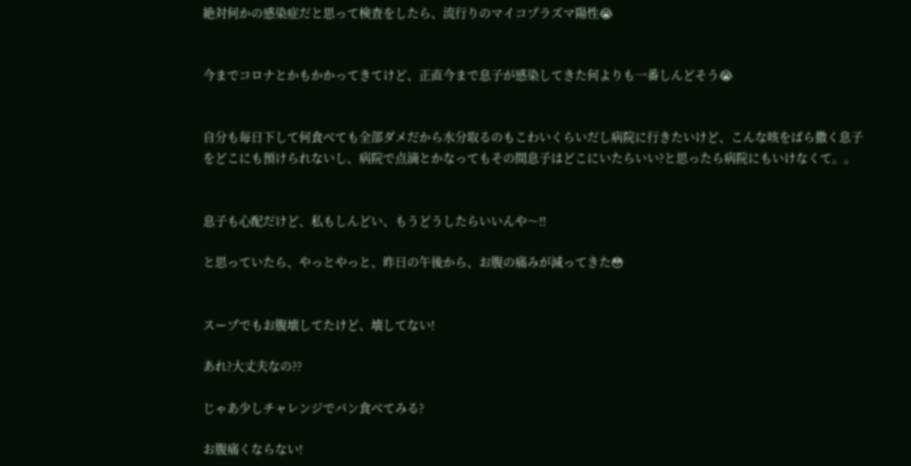絶対何かの感染症だと思って検査をしたら、流行りのマイコプラズマ陽性😭


今までコロナとかもかかってきてけど、正直今まで息子が感染してきた何よりも一番しんどそう😭


自分も毎日下して何食べても全部ダメだから水分取るのもこわいくらいだし病院に行きたいけど、こんな咳をばら撒く息子をどこにも預けられないし、病院で点滴とかなってもその間息子はどこにいたらいい?と思ったら病院にもいけなくて。。


息子も心配だけど、私もしんどい、もうどうしたらいいんや〜‼

と思っていたら、やっとやっと、昨日の午後から、お腹の痛みが減ってきた😳


スープでもお腹壊してたけど、壊してない!

あれ?大丈夫なの??

じゃあ少しチャレンジでパン食べてみる?

お腹痛くならない!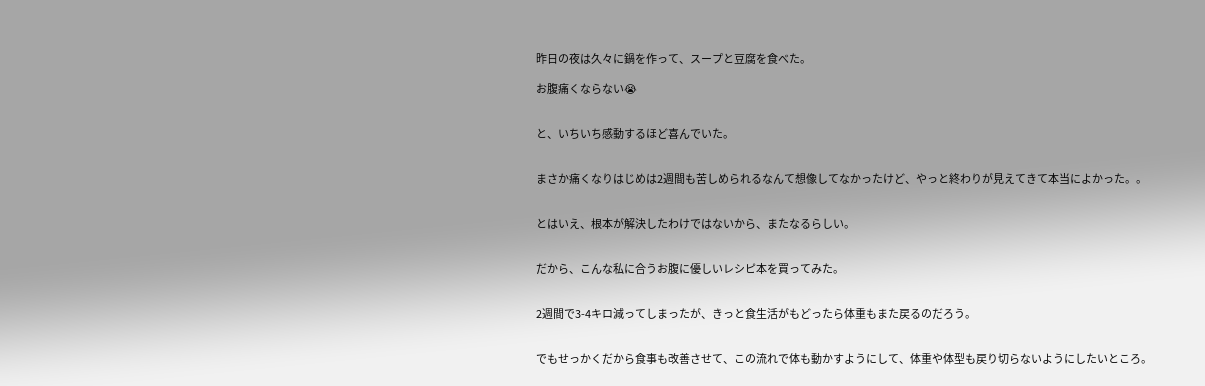昨日の夜は久々に鍋を作って、スープと豆腐を食べた。

お腹痛くならない😭


と、いちいち感動するほど喜んでいた。


まさか痛くなりはじめは2週間も苦しめられるなんて想像してなかったけど、やっと終わりが見えてきて本当によかった。。


とはいえ、根本が解決したわけではないから、またなるらしい。


だから、こんな私に合うお腹に優しいレシピ本を買ってみた。


2週間で3-4キロ減ってしまったが、きっと食生活がもどったら体重もまた戻るのだろう。


でもせっかくだから食事も改善させて、この流れで体も動かすようにして、体重や体型も戻り切らないようにしたいところ。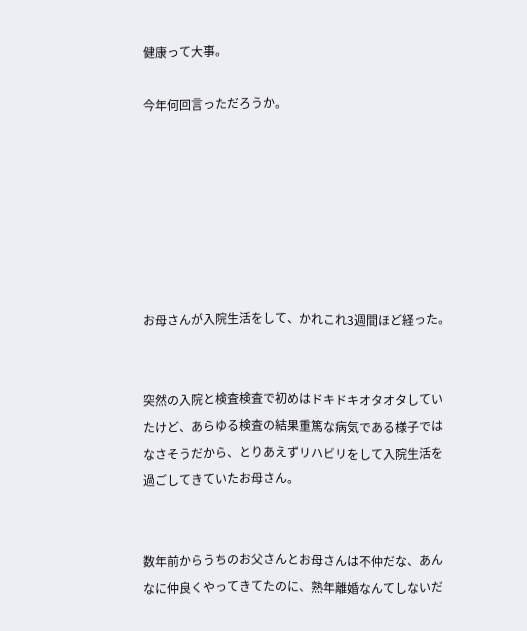健康って大事。

今年何回言っただろうか。







お母さんが入院生活をして、かれこれ3週間ほど経った。


突然の入院と検査検査で初めはドキドキオタオタしていたけど、あらゆる検査の結果重篤な病気である様子ではなさそうだから、とりあえずリハビリをして入院生活を過ごしてきていたお母さん。


数年前からうちのお父さんとお母さんは不仲だな、あんなに仲良くやってきてたのに、熟年離婚なんてしないだ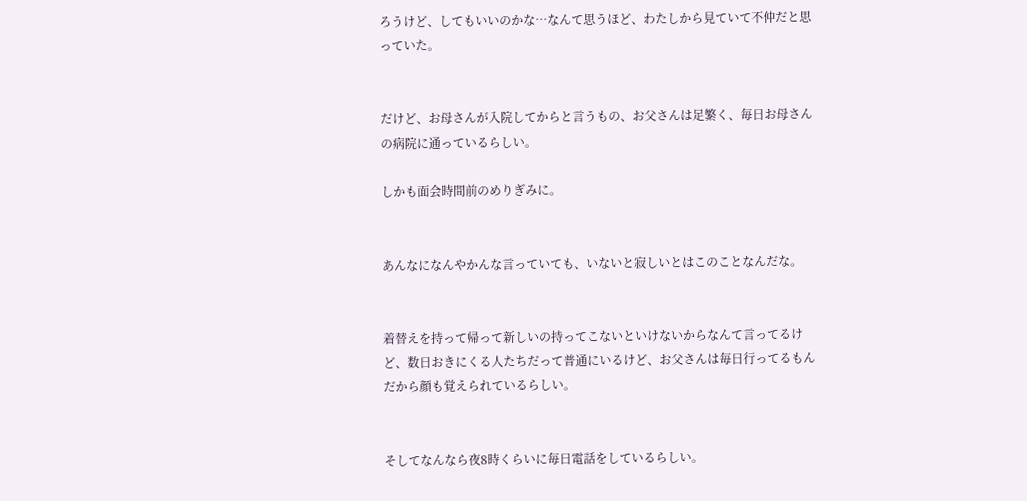ろうけど、してもいいのかな…なんて思うほど、わたしから見ていて不仲だと思っていた。


だけど、お母さんが入院してからと言うもの、お父さんは足繁く、毎日お母さんの病院に通っているらしい。

しかも面会時間前のめりぎみに。


あんなになんやかんな言っていても、いないと寂しいとはこのことなんだな。


着替えを持って帰って新しいの持ってこないといけないからなんて言ってるけど、数日おきにくる人たちだって普通にいるけど、お父さんは毎日行ってるもんだから顔も覚えられているらしい。


そしてなんなら夜8時くらいに毎日電話をしているらしい。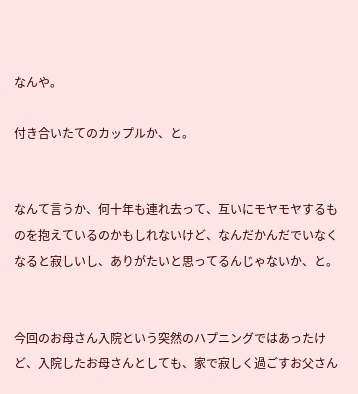なんや。

付き合いたてのカップルか、と。


なんて言うか、何十年も連れ去って、互いにモヤモヤするものを抱えているのかもしれないけど、なんだかんだでいなくなると寂しいし、ありがたいと思ってるんじゃないか、と。


今回のお母さん入院という突然のハプニングではあったけど、入院したお母さんとしても、家で寂しく過ごすお父さん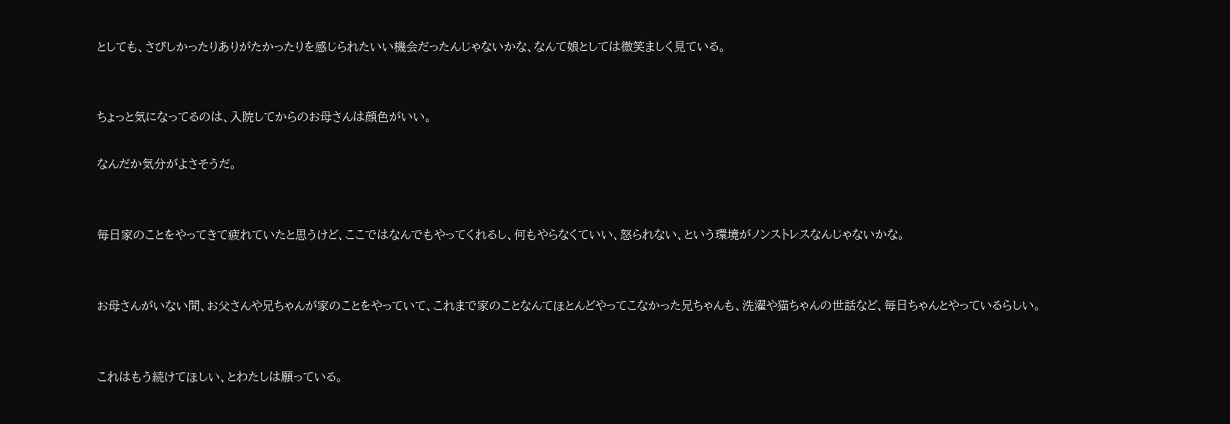としても、さびしかったりありがたかったりを感じられたいい機会だったんじゃないかな、なんて娘としては微笑ましく見ている。


ちょっと気になってるのは、入院してからのお母さんは顔色がいい。

なんだか気分がよさそうだ。


毎日家のことをやってきて疲れていたと思うけど、ここではなんでもやってくれるし、何もやらなくていい、怒られない、という環境がノンストレスなんじゃないかな。


お母さんがいない間、お父さんや兄ちゃんが家のことをやっていて、これまで家のことなんてほとんどやってこなかった兄ちゃんも、洗濯や猫ちゃんの世話など、毎日ちゃんとやっているらしい。


これはもう続けてほしい、とわたしは願っている。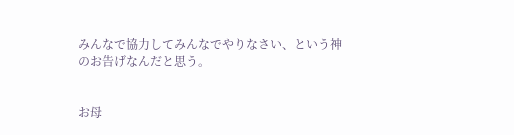みんなで協力してみんなでやりなさい、という神のお告げなんだと思う。


お母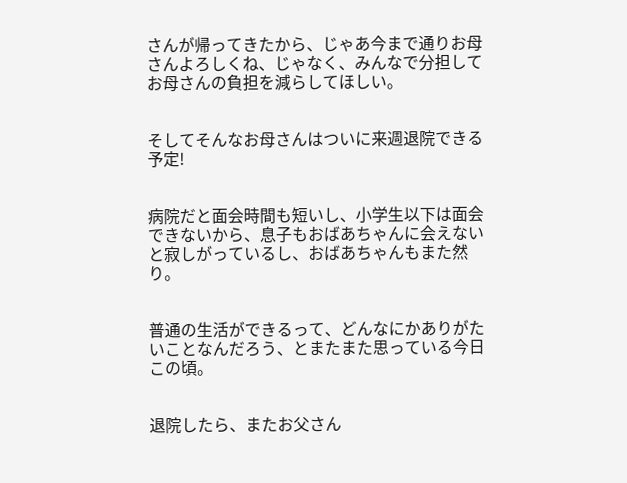さんが帰ってきたから、じゃあ今まで通りお母さんよろしくね、じゃなく、みんなで分担してお母さんの負担を減らしてほしい。


そしてそんなお母さんはついに来週退院できる予定!


病院だと面会時間も短いし、小学生以下は面会できないから、息子もおばあちゃんに会えないと寂しがっているし、おばあちゃんもまた然り。


普通の生活ができるって、どんなにかありがたいことなんだろう、とまたまた思っている今日この頃。


退院したら、またお父さん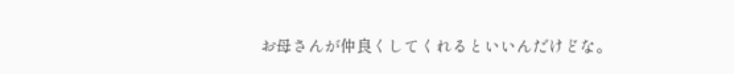お母さんが仲良くしてくれるといいんだけどな。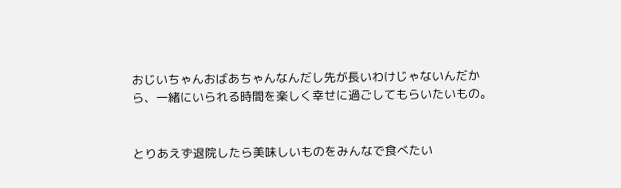おじいちゃんおばあちゃんなんだし先が長いわけじゃないんだから、一緒にいられる時間を楽しく幸せに過ごしてもらいたいもの。


とりあえず退院したら美味しいものをみんなで食べたい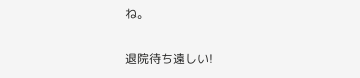ね。


退院待ち遠しい!